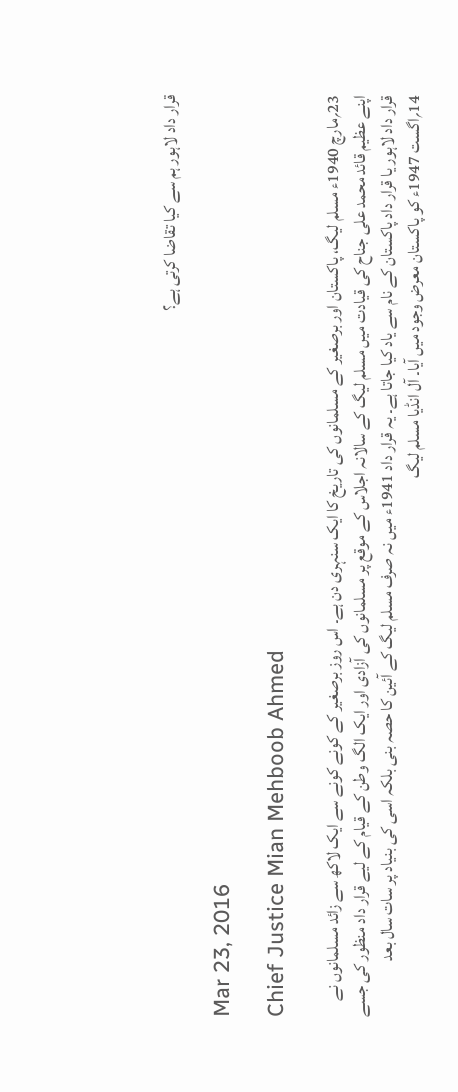قرار داد لاہور ہم سے کیا تقاضا کرتی ہے؟

Mar 23, 2016

Chief Justice Mian Mehboob Ahmed

23؍مارچ 1940ء مسلم لیگ، پاکستان اور برصغیر کے مسلمانوں کی تاریخ کا ایک سنہری دن ہے۔ اس روز برصغیر کے کونے کونے سے ایک لاکھ سے زائد مسلمانوں نے اپنے عظیم قائد محمد علی جناح کی قیادت میں مسلم لیگ کے سالانہ اجلاس کے موقع پر مسلمانوں کی آزادی اور ایک الگ وطن کے قیام کے لیے قرار داد منظور کی جسے قرار داد لاہور یا قرار داد پاکستان کے نام سے یاد کیا جاتا ہے۔ یہ قرار داد 1941ء میں نہ صرف مسلم لیگ کے آئین کا حصہ بنی بلکہ اسی کی بنیاد پر سات سال بعد 14؍اگست 1947ء کو پاکستان معرض وجود میں آیا۔ آل انڈیا مسلم لیگ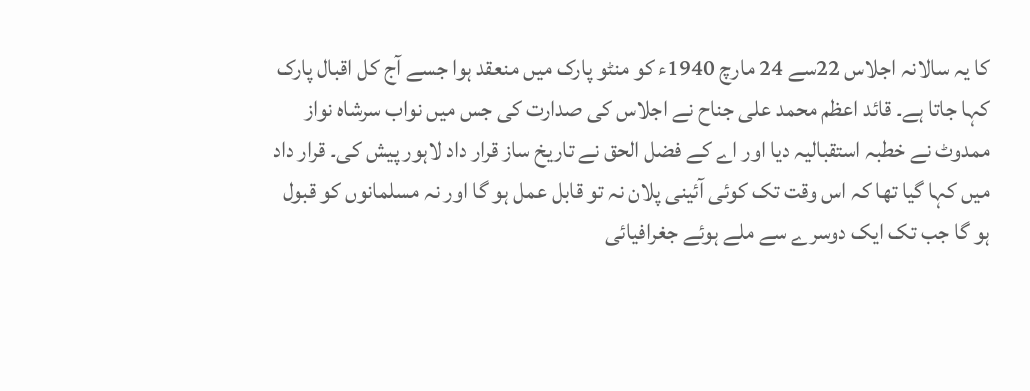کا یہ سالانہ اجلاس 22سے 24 مارچ 1940ء کو منٹو پارک میں منعقد ہوا جسے آج کل اقبال پارک کہا جاتا ہے۔ قائد اعظم محمد علی جناح نے اجلاس کی صدارت کی جس میں نواب سرشاہ نواز ممدوٹ نے خطبہ استقبالیہ دیا اور اے کے فضل الحق نے تاریخ ساز قرار داد لاہور پیش کی۔ قرار داد میں کہا گیا تھا کہ اس وقت تک کوئی آئینی پلان نہ تو قابل عمل ہو گا اور نہ مسلمانوں کو قبول ہو گا جب تک ایک دوسرے سے ملے ہوئے جغرافیائی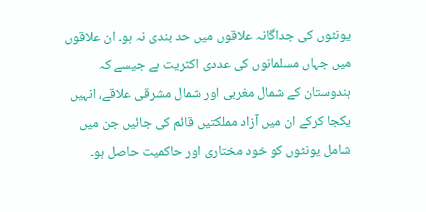یونٹوں کی جداگانہ علاقوں میں حد بندی نہ ہو۔ ان علاقوں میں جہاں مسلمانوں کی عددی اکثریت ہے جیسے کہ ہندوستان کے شمال مغربی اور شمال مشرقی علاقے، انہیں یکجا کرکے ان میں آزاد مملکتیں قائم کی جائیں جن میں شامل یونٹوں کو خود مختاری اور حاکمیت حاصل ہو۔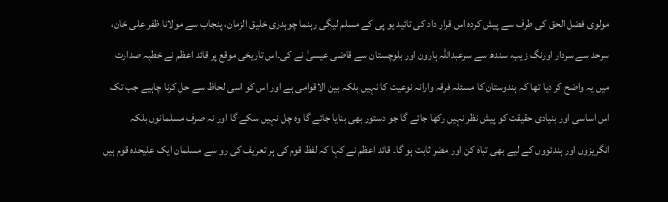مولوی فضل الحق کی طرف سے پیش کردہ اس قرار داد کی تائید یو پی کے مسلم لیگی رہنما چوہدری خلیق الزمان، پنجاب سے مولانا ظفر علی خان، سرحد سے سردار اورنگ زیب، سندھ سے سرعبداللہ ہارون اور بلوچستان سے قاضی عیسیٰ نے کی۔اس تاریخی موقع پر قائد اعظم نے خطبہ صدارت میں یہ واضح کر دیا تھا کہ ہندوستان کا مسئلہ فرقہ وارانہ نوعیت کا نہیں بلکہ بین الاقوامی ہے اور اس کو اسی لحاظ سے حل کرنا چاہیے جب تک اس اساسی اور بنیادی حقیقت کو پیش نظر نہیں رکھا جائے گا جو دستور بھی بنایا جائے گا وہ چل نہیں سکے گا اور نہ صرف مسلمانوں بلکہ انگریزوں اور ہندئووں کے لیے بھی تباہ کن اور مضر ثابت ہو گا۔ قائد اعظم نے کہا کہ لفظ قوم کی ہر تعریف کی رو سے مسلمان ایک علیحدہ قوم ہیں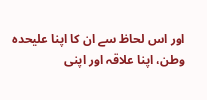اور اس لحاظ سے ان کا اپنا علیحدہ وطن، اپنا علاقہ اور اپنی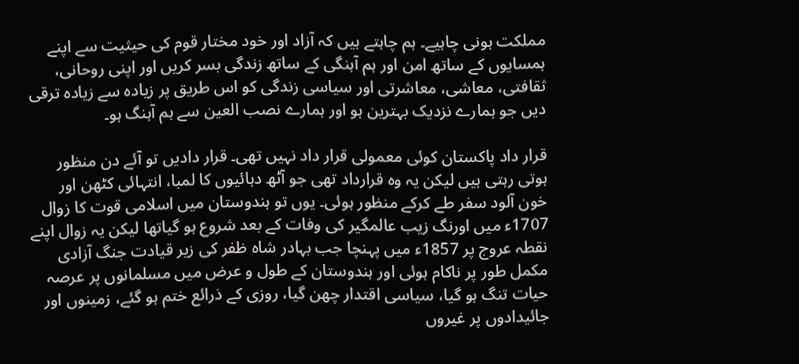مملکت ہونی چاہیے۔ ہم چاہتے ہیں کہ آزاد اور خود مختار قوم کی حیثیت سے اپنے ہمسایوں کے ساتھ امن اور ہم آہنگی کے ساتھ زندگی بسر کریں اور اپنی روحانی، ثقافتی، معاشی، معاشرتی اور سیاسی زندگی کو اس طریق پر زیادہ سے زیادہ ترقی دیں جو ہمارے نزدیک بہترین ہو اور ہمارے نصب العین سے ہم آہنگ ہو۔

قرار داد پاکستان کوئی معمولی قرار داد نہیں تھی۔ قرار دادیں تو آئے دن منظور ہوتی رہتی ہیں لیکن یہ وہ قرارداد تھی جو آٹھ دہائیوں کا لمبا، انتہائی کٹھن اور خون آلود سفر طے کرکے منظور ہوئی۔ یوں تو ہندوستان میں اسلامی قوت کا زوال 1707ء میں اورنگ زیب عالمگیر کی وفات کے بعد شروع ہو گیاتھا لیکن یہ زوال اپنے نقطہ عروج پر 1857ء میں پہنچا جب بہادر شاہ ظفر کی زیر قیادت جنگ آزادی مکمل طور پر ناکام ہوئی اور ہندوستان کے طول و عرض میں مسلمانوں پر عرصہ حیات تنگ ہو گیا، سیاسی اقتدار چھن گیا، روزی کے ذرائع ختم ہو گئے، زمینوں اور جائیدادوں پر غیروں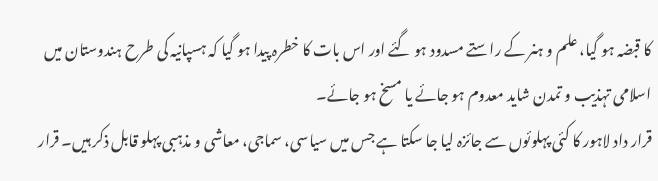کا قبضہ ہو گیا، علم و ہنر کے راستے مسدود ہو گئے اور اس بات کا خطرہ پیدا ہو گیا کہ ہسپانیہ کی طرح ہندوستان میں اسلامی تہذیب و تمدن شاید معدوم ہو جائے یا مسخ ہو جائے۔
قرار داد لاہور کا کئی پہلوئوں سے جائزہ لیا جا سکتا ہے جس میں سیاسی، سماجی، معاشی و مذہبی پہلو قابل ذکر ہیں۔ قرار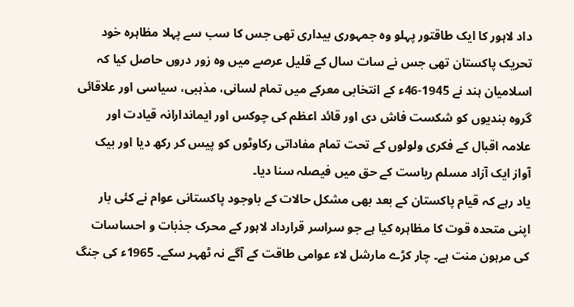داد لاہور کا ایک طاقتور پہلو وہ جمہوری بیداری تھی جس کا سب سے پہلا مظاہرہ خود تحریک پاکستان تھی جس نے سات سال کے قلیل عرصے میں وہ زور دروں حاصل کیا کہ اسلامیان ہند نے 1945-46ء کے انتخابی معرکے میں تمام لسانی، مذہبی، سیاسی اور علاقائی گروہ بندیوں کو شکست فاش دی اور قائد اعظم کی چوکس اور ایماندارانہ قیادت اور علامہ اقبال کے فکری ولولوں کے تحت تمام مفاداتی رکاوٹوں کو پیس کر رکھ دیا اور بیک آواز ایک آزاد مسلم ریاست کے حق میں فیصلہ سنا دیا۔
یاد رہے کہ قیام پاکستان کے بعد بھی مشکل حالات کے باوجود پاکستانی عوام نے کئی بار اپنی متحدہ قوت کا مظاہرہ کیا ہے جو سراسر قرارداد لاہور کے محرک جذبات و احساسات کی مرہون منت ہے۔ چار کڑے مارشل لاء عوامی طاقت کے آگے نہ ٹھہر سکے۔ 1965ء کی جنگ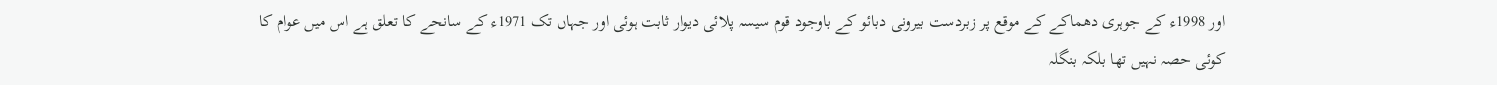اور 1998ء کے جوہری دھماکے کے موقع پر زبردست بیرونی دبائو کے باوجود قوم سیسہ پلائی دیوار ثابت ہوئی اور جہاں تک 1971ء کے سانحے کا تعلق ہے اس میں عوام کا کوئی حصہ نہیں تھا بلکہ بنگلہ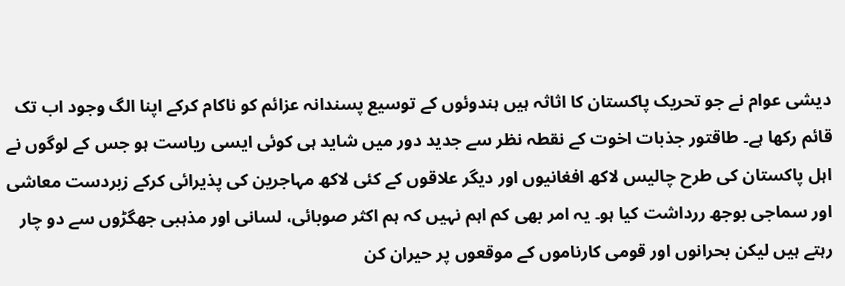دیشی عوام نے جو تحریک پاکستان کا اثاثہ ہیں ہندوئوں کے توسیع پسندانہ عزائم کو ناکام کرکے اپنا الگ وجود اب تک قائم رکھا ہے۔ طاقتور جذبات اخوت کے نقطہ نظر سے جدید دور میں شاید ہی کوئی ایسی ریاست ہو جس کے لوگوں نے اہل پاکستان کی طرح چالیس لاکھ افغانیوں اور دیگر علاقوں کے کئی لاکھ مہاجرین کی پذیرائی کرکے زبردست معاشی اور سماجی بوجھ ررداشت کیا ہو۔ یہ امر بھی کم اہم نہیں کہ ہم اکثر صوبائی، لسانی اور مذہبی جھگڑوں سے دو چار رہتے ہیں لیکن بحرانوں اور قومی کارناموں کے موقعوں پر حیران کن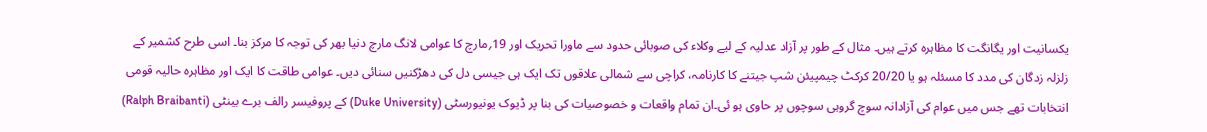یکسانیت اور یگانگت کا مظاہرہ کرتے ہیں۔ مثال کے طور پر آزاد عدلیہ کے لیے وکلاء کی صوبائی حدود سے ماورا تحریک اور 19؍مارچ کا عوامی لانگ مارچ دنیا بھر کی توجہ کا مرکز بنا۔ اسی طرح کشمیر کے زلزلہ زدگان کی مدد کا مسئلہ ہو یا 20/20 کرکٹ چیمپیئن شپ جیتنے کا کارنامہ، کراچی سے شمالی علاقوں تک ایک ہی جیسی دل کی دھڑکنیں سنائی دیں۔ عوامی طاقت کا ایک اور مظاہرہ حالیہ قومی انتخابات تھے جس میں عوام کی آزادانہ سوچ گروہی سوچوں پر حاوی ہو ئی۔ان تمام واقعات و خصوصیات کی بنا پر ڈیوک یونیورسٹی (Duke University) کے پروفیسر رالف برے بینٹی (Ralph Braibanti)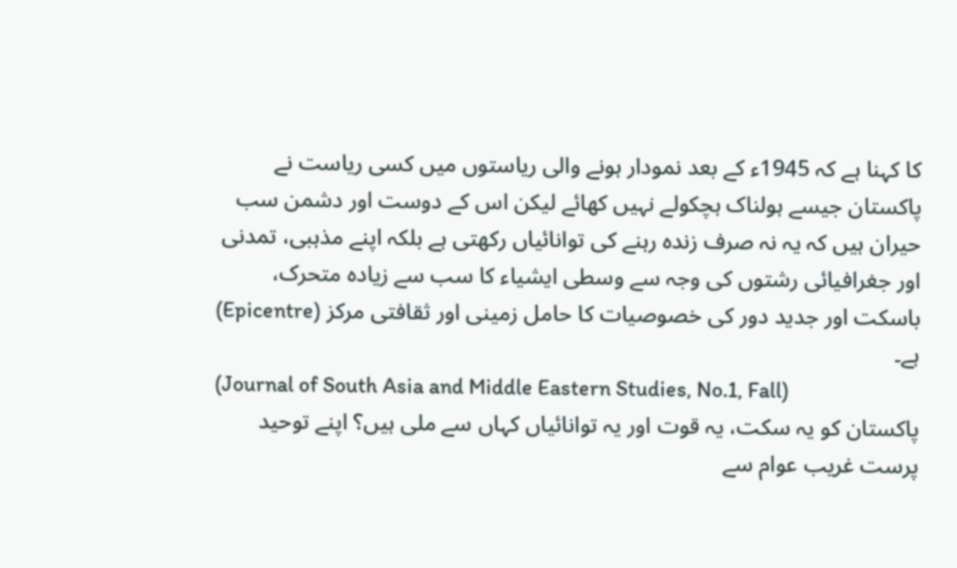کا کہنا ہے کہ 1945ء کے بعد نمودار ہونے والی ریاستوں میں کسی ریاست نے پاکستان جیسے ہولناک ہچکولے نہیں کھائے لیکن اس کے دوست اور دشمن سب حیران ہیں کہ یہ نہ صرف زندہ رہنے کی توانائیاں رکھتی ہے بلکہ اپنے مذہبی، تمدنی اور جغرافیائی رشتوں کی وجہ سے وسطی ایشیاء کا سب سے زیادہ متحرک، باسکت اور جدید دور کی خصوصیات کا حامل زمینی اور ثقافتی مرکز (Epicentre) ہے۔
(Journal of South Asia and Middle Eastern Studies, No.1, Fall)
پاکستان کو یہ سکت، یہ قوت اور یہ توانائیاں کہاں سے ملی ہیں؟ اپنے توحید پرست غریب عوام سے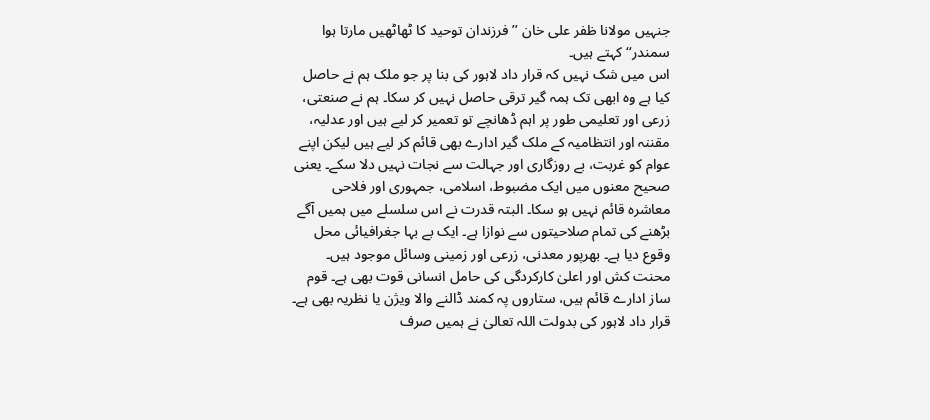جنہیں مولانا ظفر علی خان ’’فرزندان توحید کا ٹھاٹھیں مارتا ہوا سمندر‘‘ کہتے ہیں۔
اس میں شک نہیں کہ قرار داد لاہور کی بنا پر جو ملک ہم نے حاصل کیا ہے وہ ابھی تک ہمہ گیر ترقی حاصل نہیں کر سکا۔ ہم نے صنعتی، زرعی اور تعلیمی طور پر اہم ڈھانچے تو تعمیر کر لیے ہیں اور عدلیہ، مقننہ اور انتظامیہ کے ملک گیر ادارے بھی قائم کر لیے ہیں لیکن اپنے عوام کو غربت، بے روزگاری اور جہالت سے نجات نہیں دلا سکے۔ یعنی صحیح معنوں میں ایک مضبوط، اسلامی، جمہوری اور فلاحی معاشرہ قائم نہیں ہو سکا۔ البتہ قدرت نے اس سلسلے میں ہمیں آگے بڑھنے کی تمام صلاحیتوں سے نوازا ہے۔ ایک بے بہا جغرافیائی محل وقوع دیا ہے۔ بھرپور معدنی، زرعی اور زمینی وسائل موجود ہیں۔ محنت کش اور اعلیٰ کارکردگی کی حامل انسانی قوت بھی ہے۔ قوم ساز ادارے قائم ہیں، ستاروں پہ کمند ڈالنے والا ویژن یا نظریہ بھی ہے۔ قرار داد لاہور کی بدولت اللہ تعالیٰ نے ہمیں صرف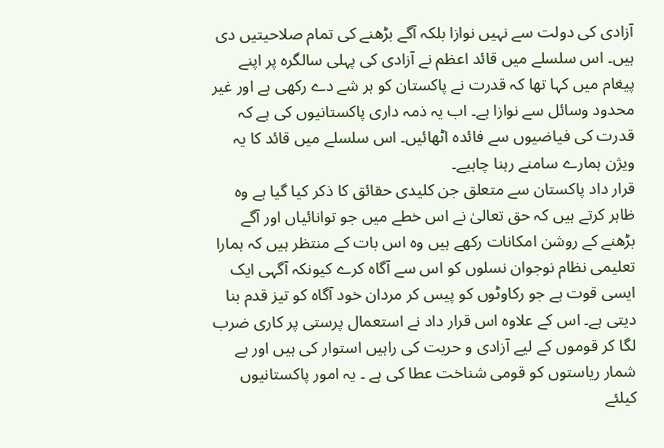آزادی کی دولت سے نہیں نوازا بلکہ آگے بڑھنے کی تمام صلاحیتیں دی ہیں۔ اس سلسلے میں قائد اعظم نے آزادی کی پہلی سالگرہ پر اپنے پیغام میں کہا تھا کہ قدرت نے پاکستان کو ہر شے دے رکھی ہے اور غیر محدود وسائل سے نوازا ہے۔ اب یہ ذمہ داری پاکستانیوں کی ہے کہ قدرت کی فیاضیوں سے فائدہ اٹھائیں۔ اس سلسلے میں قائد کا یہ ویژن ہمارے سامنے رہنا چاہیے۔
قرار داد پاکستان سے متعلق جن کلیدی حقائق کا ذکر کیا گیا ہے وہ ظاہر کرتے ہیں کہ حق تعالیٰ نے اس خطے میں جو توانائیاں اور آگے بڑھنے کے روشن امکانات رکھے ہیں وہ اس بات کے منتظر ہیں کہ ہمارا تعلیمی نظام نوجوان نسلوں کو اس سے آگاہ کرے کیونکہ آگہی ایک ایسی قوت ہے جو رکاوٹوں کو پیس کر مردان خود آگاہ کو تیز قدم بنا دیتی ہے۔ اس کے علاوہ اس قرار داد نے استعمال پرستی پر کاری ضرب لگا کر قوموں کے لیے آزادی و حریت کی راہیں استوار کی ہیں اور بے شمار ریاستوں کو قومی شناخت عطا کی ہے ۔ یہ امور پاکستانیوں کیلئے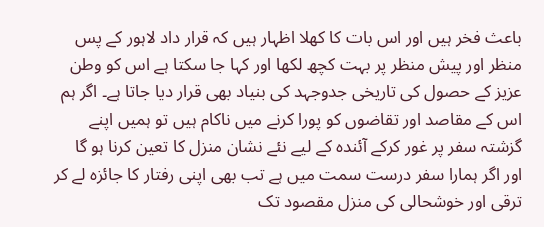باعث فخر ہیں اور اس بات کا کھلا اظہار ہیں کہ قرار داد لاہور کے پس منظر اور پیش منظر پر بہت کچھ لکھا اور کہا جا سکتا ہے اس کو وطن عزیز کے حصول کی تاریخی جدوجہد کی بنیاد بھی قرار دیا جاتا ہے۔ اگر ہم اس کے مقاصد اور تقاضوں کو پورا کرنے میں ناکام ہیں تو ہمیں اپنے گزشتہ سفر پر غور کرکے آئندہ کے لیے نئے نشان منزل کا تعین کرنا ہو گا اور اگر ہمارا سفر درست سمت میں ہے تب بھی اپنی رفتار کا جائزہ لے کر ترقی اور خوشحالی کی منزل مقصود تک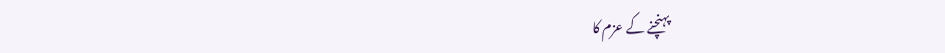پہنچنے کے عزم کا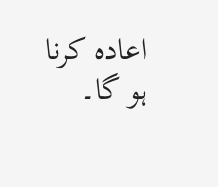اعادہ کرنا ہو گا۔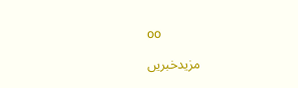oo

مزیدخبریں